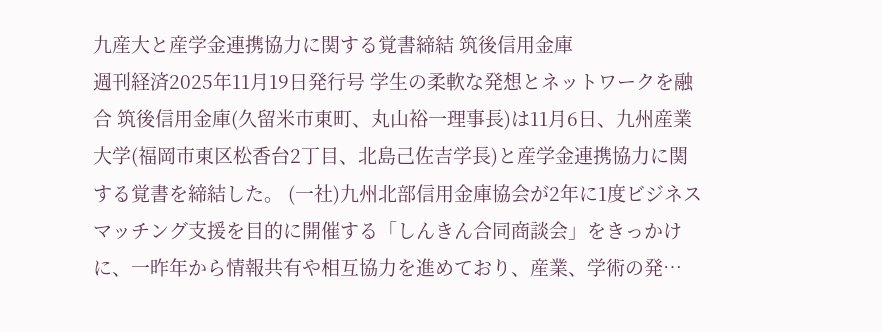九産大と産学金連携協力に関する覚書締結 筑後信用金庫
週刊経済2025年11月19日発行号 学生の柔軟な発想とネットワークを融合 筑後信用金庫(久留米市東町、丸山裕一理事長)は11月6日、九州産業大学(福岡市東区松香台2丁目、北島己佐吉学長)と産学金連携協力に関する覚書を締結した。 (一社)九州北部信用金庫協会が2年に1度ビジネスマッチング支援を目的に開催する「しんきん合同商談会」をきっかけに、一昨年から情報共有や相互協力を進めており、産業、学術の発…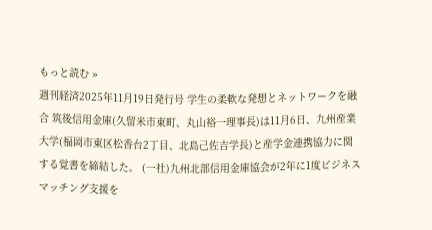もっと読む »
週刊経済2025年11月19日発行号 学生の柔軟な発想とネットワークを融合 筑後信用金庫(久留米市東町、丸山裕一理事長)は11月6日、九州産業大学(福岡市東区松香台2丁目、北島己佐吉学長)と産学金連携協力に関する覚書を締結した。 (一社)九州北部信用金庫協会が2年に1度ビジネスマッチング支援を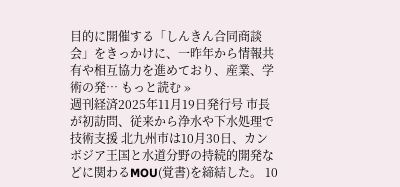目的に開催する「しんきん合同商談会」をきっかけに、一昨年から情報共有や相互協力を進めており、産業、学術の発… もっと読む »
週刊経済2025年11月19日発行号 市長が初訪問、従来から浄水や下水処理で技術支援 北九州市は10月30日、カンボジア王国と水道分野の持続的開発などに関わるMOU(覚書)を締結した。 10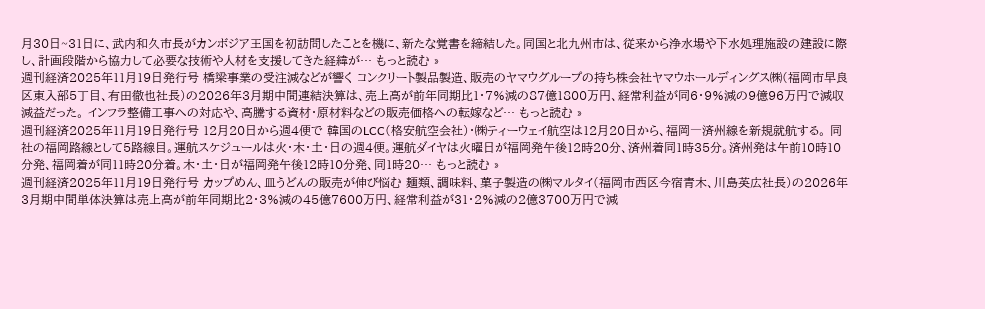月30日~31日に、武内和久市長がカンボジア王国を初訪問したことを機に、新たな覚書を締結した。同国と北九州市は、従来から浄水場や下水処理施設の建設に際し、計画段階から協力して必要な技術や人材を支援してきた経緯が… もっと読む »
週刊経済2025年11月19日発行号 橋梁事業の受注減などが響く コンクリート製品製造、販売のヤマウグループの持ち株会社ヤマウホールディングス㈱(福岡市早良区東入部5丁目、有田徹也社長)の2026年3月期中間連結決算は、売上高が前年同期比1・7%減の87億1800万円、経常利益が同6・9%減の9億96万円で減収減益だった。 インフラ整備工事への対応や、高騰する資材・原材料などの販売価格への転嫁など… もっと読む »
週刊経済2025年11月19日発行号 12月20日から週4便で 韓国のLCC(格安航空会社)・㈱ティーウェイ航空は12月20日から、福岡―済州線を新規就航する。 同社の福岡路線として5路線目。運航スケジュールは火・木・土・日の週4便。運航ダイヤは火曜日が福岡発午後12時20分、済州着同1時35分。済州発は午前10時10分発、福岡着が同11時20分着。木・土・日が福岡発午後12時10分発、同1時20… もっと読む »
週刊経済2025年11月19日発行号 カップめん、皿うどんの販売が伸び悩む 麺類、調味料、菓子製造の㈱マルタイ(福岡市西区今宿青木、川島英広社長)の2026年3月期中間単体決算は売上高が前年同期比2・3%減の45億7600万円、経常利益が31・2%減の2億3700万円で減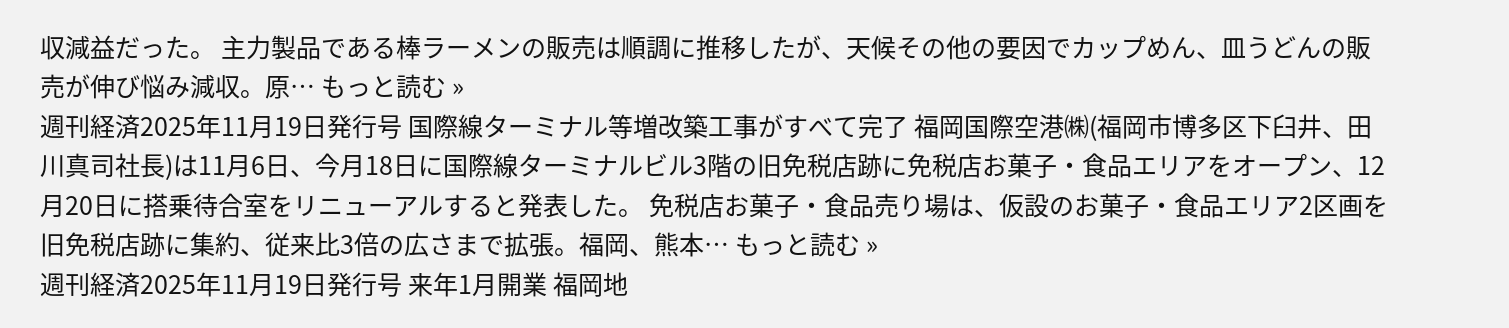収減益だった。 主力製品である棒ラーメンの販売は順調に推移したが、天候その他の要因でカップめん、皿うどんの販売が伸び悩み減収。原… もっと読む »
週刊経済2025年11月19日発行号 国際線ターミナル等増改築工事がすべて完了 福岡国際空港㈱(福岡市博多区下臼井、田川真司社長)は11月6日、今月18日に国際線ターミナルビル3階の旧免税店跡に免税店お菓子・食品エリアをオープン、12月20日に搭乗待合室をリニューアルすると発表した。 免税店お菓子・食品売り場は、仮設のお菓子・食品エリア2区画を旧免税店跡に集約、従来比3倍の広さまで拡張。福岡、熊本… もっと読む »
週刊経済2025年11月19日発行号 来年1月開業 福岡地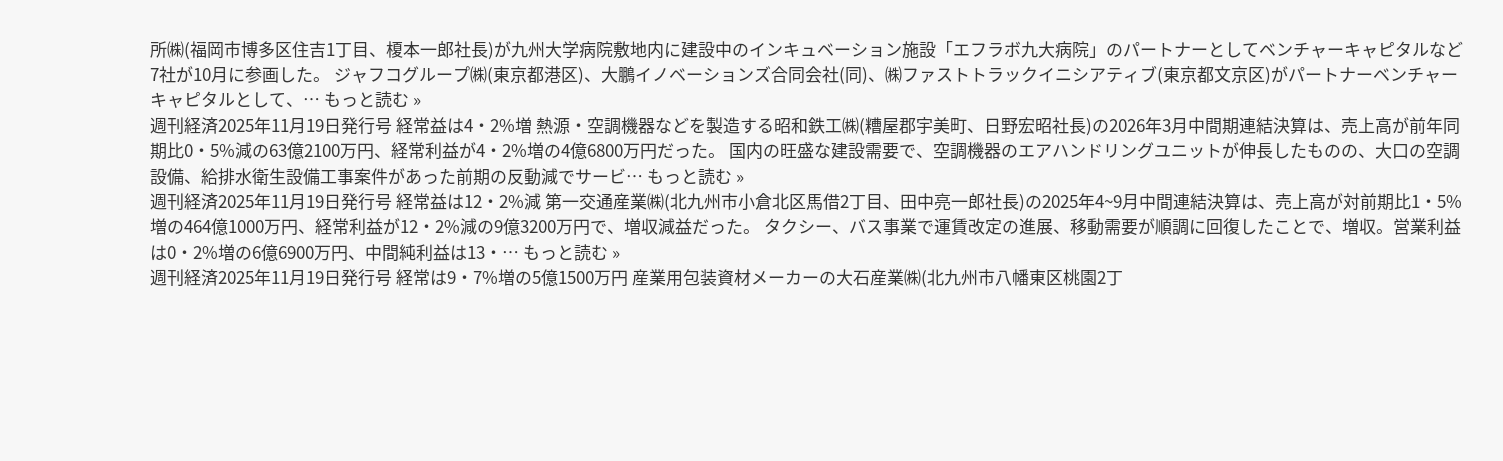所㈱(福岡市博多区住吉1丁目、榎本一郎社長)が九州大学病院敷地内に建設中のインキュベーション施設「エフラボ九大病院」のパートナーとしてベンチャーキャピタルなど7社が10月に参画した。 ジャフコグループ㈱(東京都港区)、大鵬イノベーションズ合同会社(同)、㈱ファストトラックイニシアティブ(東京都文京区)がパートナーベンチャーキャピタルとして、… もっと読む »
週刊経済2025年11月19日発行号 経常益は4・2%増 熱源・空調機器などを製造する昭和鉄工㈱(糟屋郡宇美町、日野宏昭社長)の2026年3月中間期連結決算は、売上高が前年同期比0・5%減の63億2100万円、経常利益が4・2%増の4億6800万円だった。 国内の旺盛な建設需要で、空調機器のエアハンドリングユニットが伸長したものの、大口の空調設備、給排水衛生設備工事案件があった前期の反動減でサービ… もっと読む »
週刊経済2025年11月19日発行号 経常益は12・2%減 第一交通産業㈱(北九州市小倉北区馬借2丁目、田中亮一郎社長)の2025年4~9月中間連結決算は、売上高が対前期比1・5%増の464億1000万円、経常利益が12・2%減の9億3200万円で、増収減益だった。 タクシー、バス事業で運賃改定の進展、移動需要が順調に回復したことで、増収。営業利益は0・2%増の6億6900万円、中間純利益は13・… もっと読む »
週刊経済2025年11月19日発行号 経常は9・7%増の5億1500万円 産業用包装資材メーカーの大石産業㈱(北九州市八幡東区桃園2丁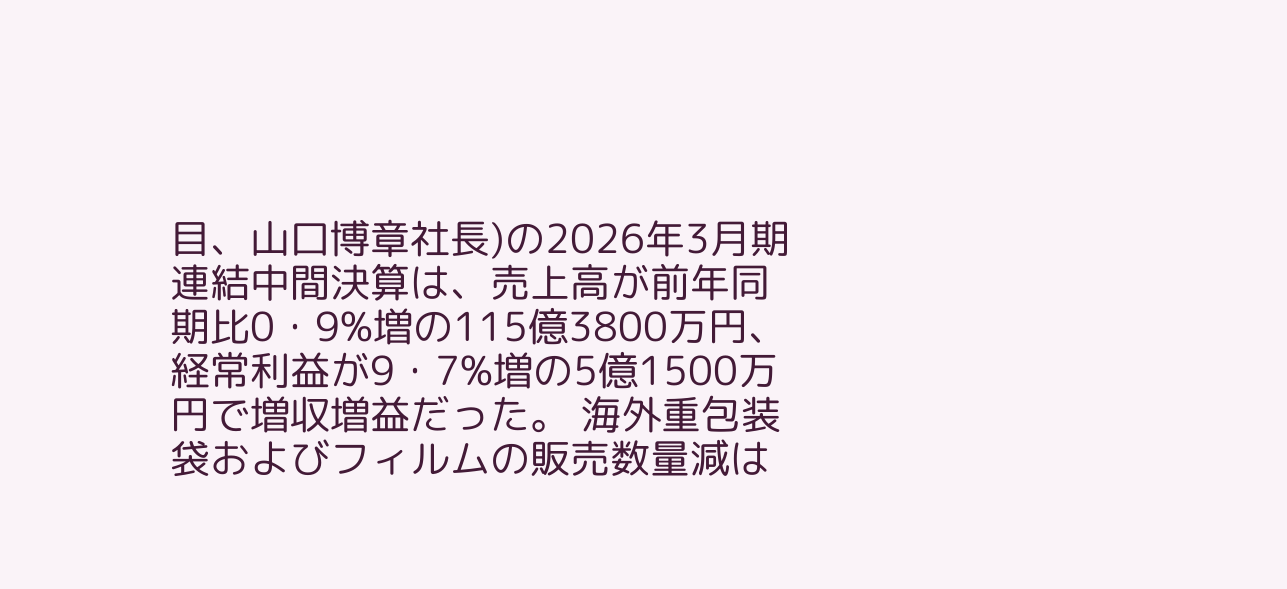目、山口博章社長)の2026年3月期連結中間決算は、売上高が前年同期比0・9%増の115億3800万円、経常利益が9・7%増の5億1500万円で増収増益だった。 海外重包装袋およびフィルムの販売数量減は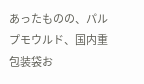あったものの、パルプモウルド、国内重包装袋お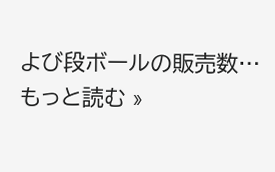よび段ボールの販売数… もっと読む »